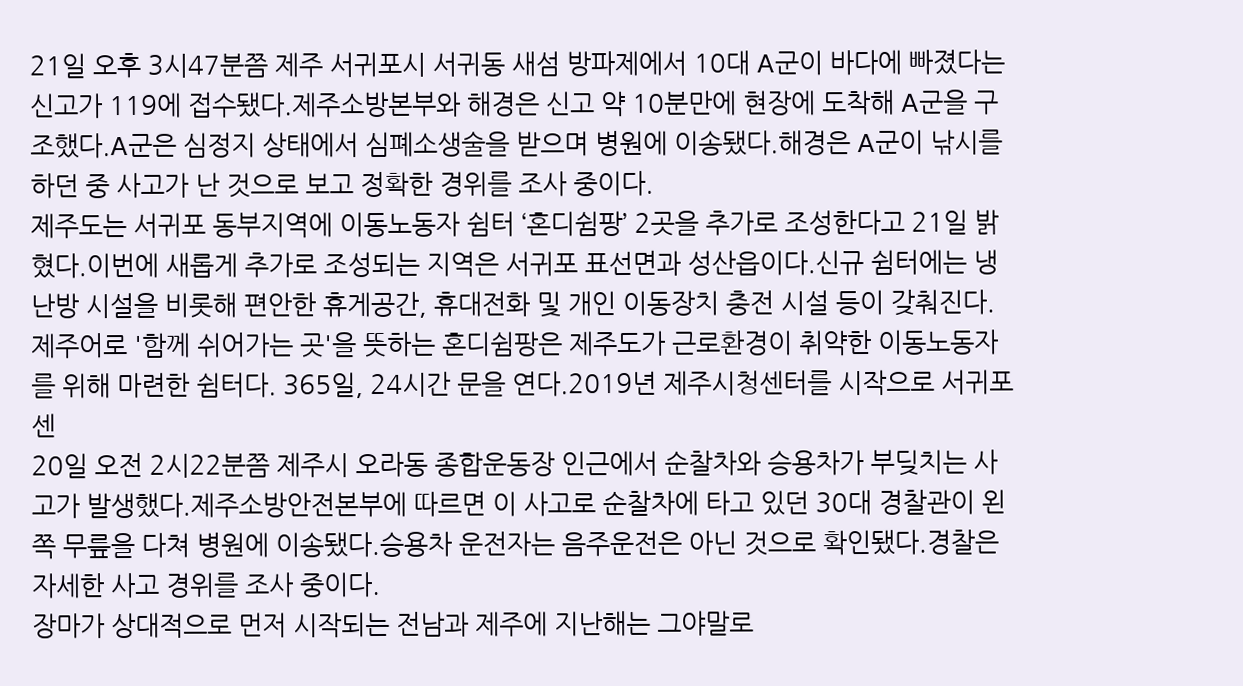21일 오후 3시47분쯤 제주 서귀포시 서귀동 새섬 방파제에서 10대 A군이 바다에 빠졌다는 신고가 119에 접수됐다.제주소방본부와 해경은 신고 약 10분만에 현장에 도착해 A군을 구조했다.A군은 심정지 상태에서 심폐소생술을 받으며 병원에 이송됐다.해경은 A군이 낚시를 하던 중 사고가 난 것으로 보고 정확한 경위를 조사 중이다.
제주도는 서귀포 동부지역에 이동노동자 쉼터 ‘혼디쉼팡’ 2곳을 추가로 조성한다고 21일 밝혔다.이번에 새롭게 추가로 조성되는 지역은 서귀포 표선면과 성산읍이다.신규 쉼터에는 냉난방 시설을 비롯해 편안한 휴게공간, 휴대전화 및 개인 이동장치 충전 시설 등이 갖춰진다.제주어로 '함께 쉬어가는 곳'을 뜻하는 혼디쉼팡은 제주도가 근로환경이 취약한 이동노동자를 위해 마련한 쉼터다. 365일, 24시간 문을 연다.2019년 제주시청센터를 시작으로 서귀포센
20일 오전 2시22분쯤 제주시 오라동 종합운동장 인근에서 순찰차와 승용차가 부딪치는 사고가 발생했다.제주소방안전본부에 따르면 이 사고로 순찰차에 타고 있던 30대 경찰관이 왼쪽 무릎을 다쳐 병원에 이송됐다.승용차 운전자는 음주운전은 아닌 것으로 확인됐다.경찰은 자세한 사고 경위를 조사 중이다.
장마가 상대적으로 먼저 시작되는 전남과 제주에 지난해는 그야말로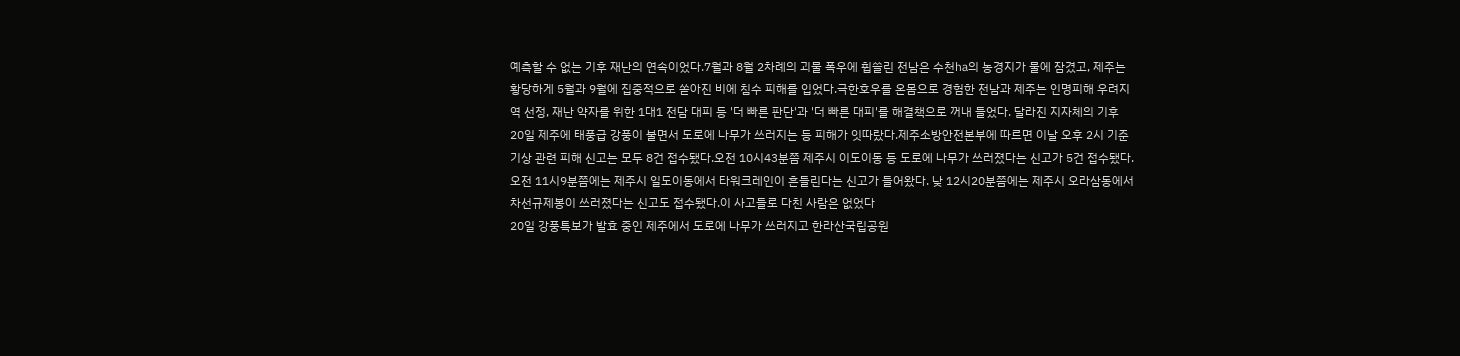예측할 수 없는 기후 재난의 연속이었다.7월과 8월 2차례의 괴물 폭우에 휩쓸린 전남은 수천㏊의 농경지가 물에 잠겼고, 제주는 황당하게 5월과 9월에 집중적으로 쏟아진 비에 침수 피해를 입었다.극한호우를 온몸으로 경험한 전남과 제주는 인명피해 우려지역 선정, 재난 약자를 위한 1대1 전담 대피 등 '더 빠른 판단'과 '더 빠른 대피'를 해결책으로 꺼내 들었다. 달라진 지자체의 기후
20일 제주에 태풍급 강풍이 불면서 도로에 나무가 쓰러지는 등 피해가 잇따랐다.제주소방안전본부에 따르면 이날 오후 2시 기준 기상 관련 피해 신고는 모두 8건 접수됐다.오전 10시43분쯤 제주시 이도이동 등 도로에 나무가 쓰러졌다는 신고가 5건 접수됐다.오전 11시9분쯤에는 제주시 일도이동에서 타워크레인이 흔들린다는 신고가 들어왔다. 낮 12시20분쯤에는 제주시 오라삼동에서 차선규제봉이 쓰러졌다는 신고도 접수됐다.이 사고들로 다친 사람은 없었다
20일 강풍특보가 발효 중인 제주에서 도로에 나무가 쓰러지고 한라산국립공원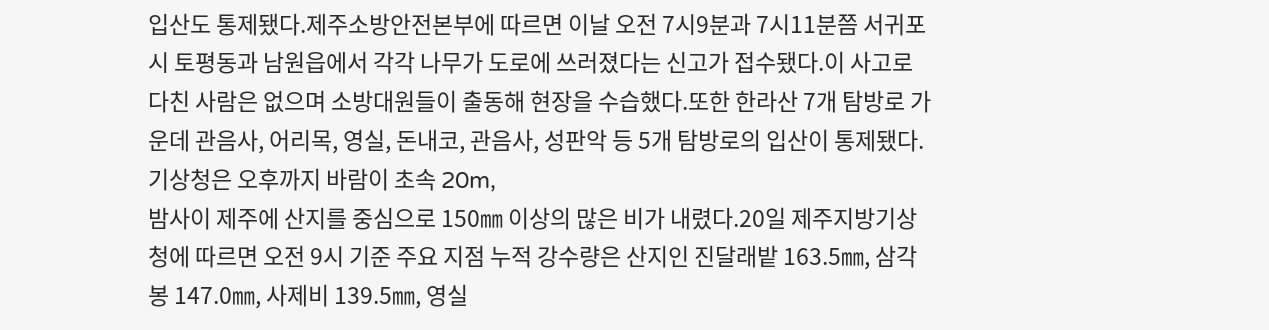입산도 통제됐다.제주소방안전본부에 따르면 이날 오전 7시9분과 7시11분쯤 서귀포시 토평동과 남원읍에서 각각 나무가 도로에 쓰러졌다는 신고가 접수됐다.이 사고로 다친 사람은 없으며 소방대원들이 출동해 현장을 수습했다.또한 한라산 7개 탐방로 가운데 관음사, 어리목, 영실, 돈내코, 관음사, 성판악 등 5개 탐방로의 입산이 통제됐다.기상청은 오후까지 바람이 초속 20m,
밤사이 제주에 산지를 중심으로 150㎜ 이상의 많은 비가 내렸다.20일 제주지방기상청에 따르면 오전 9시 기준 주요 지점 누적 강수량은 산지인 진달래밭 163.5㎜, 삼각봉 147.0㎜, 사제비 139.5㎜, 영실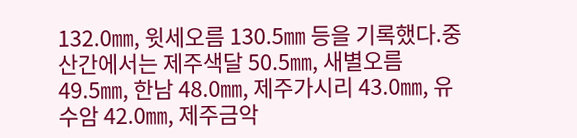132.0㎜, 윗세오름 130.5㎜ 등을 기록했다.중산간에서는 제주색달 50.5㎜, 새별오름 49.5㎜, 한남 48.0㎜, 제주가시리 43.0㎜, 유수암 42.0㎜, 제주금악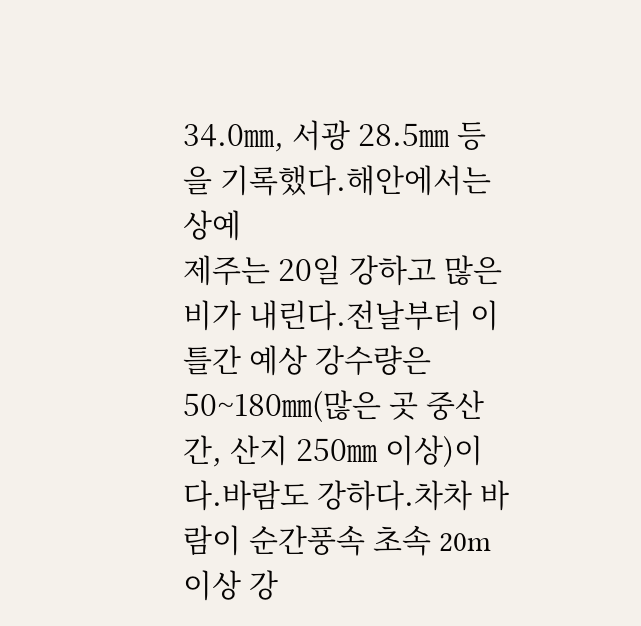34.0㎜, 서광 28.5㎜ 등을 기록했다.해안에서는 상예
제주는 20일 강하고 많은 비가 내린다.전날부터 이틀간 예상 강수량은 50~180㎜(많은 곳 중산간, 산지 250㎜ 이상)이다.바람도 강하다.차차 바람이 순간풍속 초속 20m 이상 강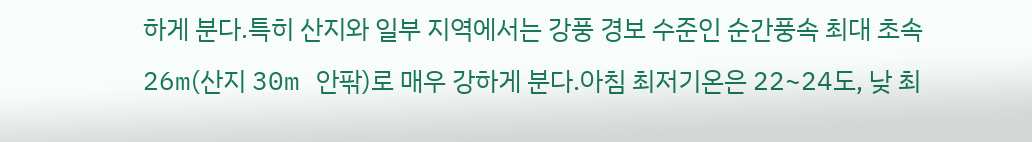하게 분다.특히 산지와 일부 지역에서는 강풍 경보 수준인 순간풍속 최대 초속 26m(산지 30m 안팎)로 매우 강하게 분다.아침 최저기온은 22~24도, 낮 최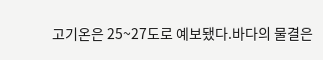고기온은 25~27도로 예보됐다.바다의 물결은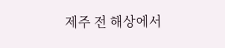제주 전 해상에서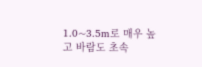1.0~3.5m로 매우 높고 바람도 초속